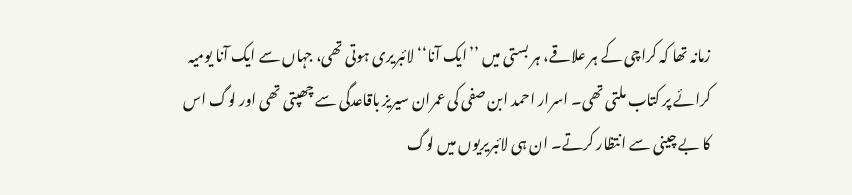زمانہ تھا کہ کراچی کے ہر علاقے، ہر بستی میں ’’ایک آنا‘‘ لائبریری ہوتی تھی، جہاں سے ایک آنا یومیہ کرائے پر کتاب ملتی تھی۔ اسرار احمد ابن صفی کی عمران سیریز باقاعدگی سے چھپتی تھی اور لوگ اس کا بے چینی سے انتظار کرتے۔ ان ہی لائبریریوں میں لوگ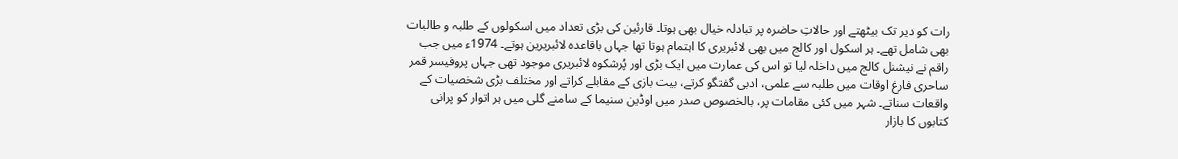رات کو دیر تک بیٹھتے اور حالاتِ حاضرہ پر تبادلہ خیال بھی ہوتا۔ قارئین کی بڑی تعداد میں اسکولوں کے طلبہ و طالبات بھی شامل تھے۔ ہر اسکول اور کالج میں بھی لائبریری کا اہتمام ہوتا تھا جہاں باقاعدہ لائبریرین ہوتے۔ 1974ء میں جب راقم نے نیشنل کالج میں داخلہ لیا تو اس کی عمارت میں ایک بڑی اور پُرشکوہ لائبریری موجود تھی جہاں پروفیسر قمر ساحری فارغ اوقات میں طلبہ سے علمی، ادبی گفتگو کرتے، بیت بازی کے مقابلے کراتے اور مختلف بڑی شخصیات کے واقعات سناتے۔ شہر میں کئی مقامات پر، بالخصوص صدر میں اوڈین سنیما کے سامنے گلی میں ہر اتوار کو پرانی کتابوں کا بازار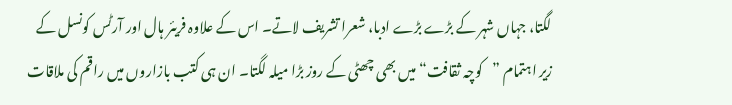لگتا، جہاں شہر کے بڑے بڑے ادبا، شعرا تشریف لاتے۔ اس کے علاوہ فریئر ہال اور آرٹس کونسل کے زیر اہتمام ”کوچہ ثقافت“ میں بھی چھٹی کے روز بڑا میلہ لگتا۔ ان ہی کتب بازاروں میں راقم کی ملاقات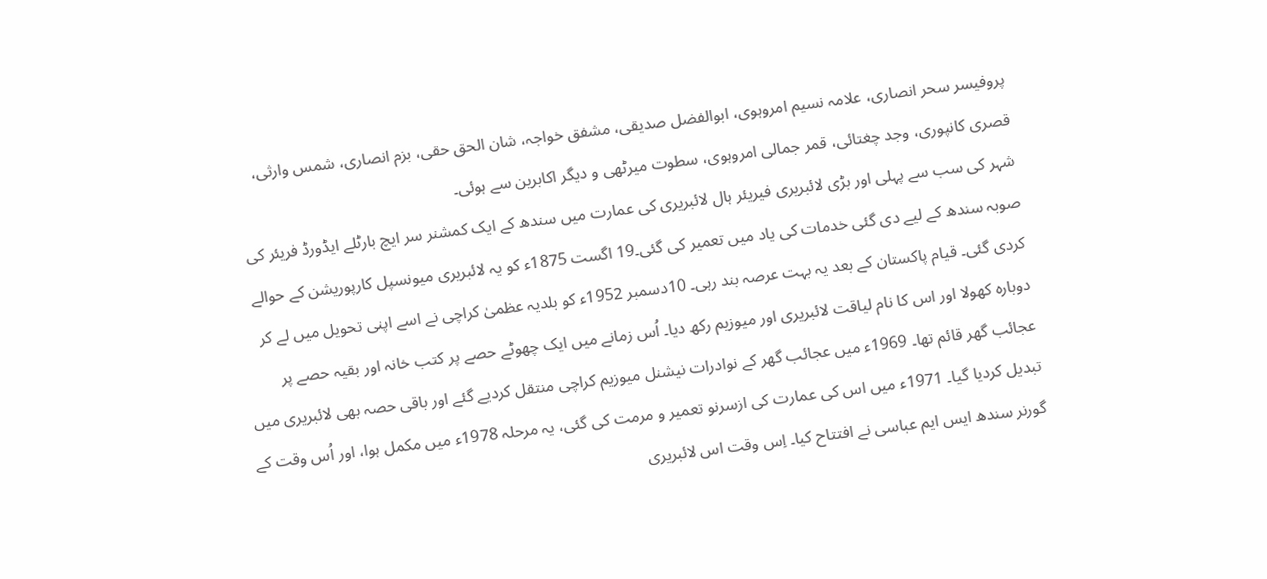پروفیسر سحر انصاری، علامہ نسیم امروہوی، ابوالفضل صدیقی، مشفق خواجہ، شان الحق حقی، بزم انصاری، شمس وارثی، قصری کانپوری، وجد چغتائی، قمر جمالی امروہوی، سطوت میرٹھی و دیگر اکابرین سے ہوئی۔
شہر کی سب سے پہلی اور بڑی لائبریری فیریئر ہال لائبریری کی عمارت میں سندھ کے ایک کمشنر سر ایچ بارٹلے ایڈورڈ فریئر کی صوبہ سندھ کے لیے دی گئی خدمات کی یاد میں تعمیر کی گئی۔19 اگست 1875ء کو یہ لائبریری میونسپل کارپوریشن کے حوالے کردی گئی۔ قیام پاکستان کے بعد یہ بہت عرصہ بند رہی۔ 10دسمبر 1952ء کو بلدیہ عظمیٰ کراچی نے اسے اپنی تحویل میں لے کر دوبارہ کھولا اور اس کا نام لیاقت لائبریری اور میوزیم رکھ دیا۔ اُس زمانے میں ایک چھوٹے حصے پر کتب خانہ اور بقیہ حصے پر عجائب گھر قائم تھا۔ 1969ء میں عجائب گھر کے نوادرات نیشنل میوزیم کراچی منتقل کردیے گئے اور باقی حصہ بھی لائبریری میں تبدیل کردیا گیا۔ 1971ء میں اس کی عمارت کی ازسرنو تعمیر و مرمت کی گئی، یہ مرحلہ 1978ء میں مکمل ہوا، اور اُس وقت کے گورنر سندھ ایس ایم عباسی نے افتتاح کیا۔ اِس وقت اس لائبریری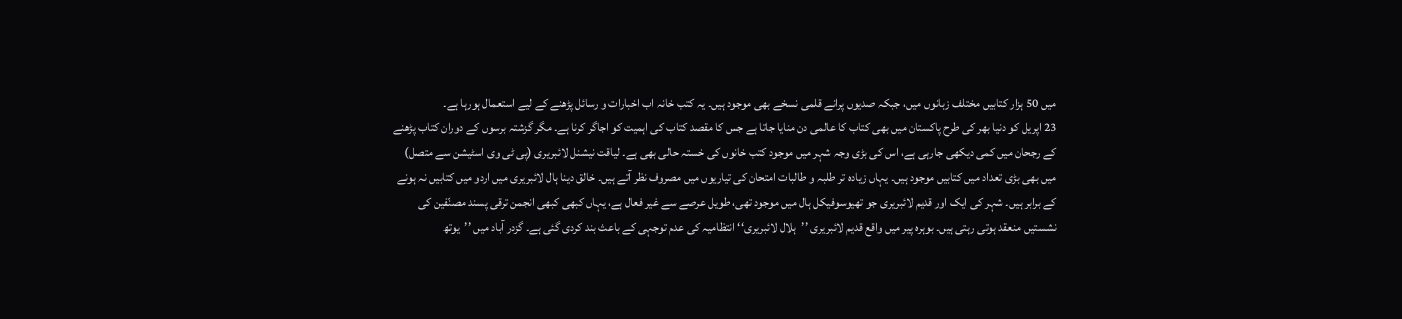میں 50 ہزار کتابیں مختلف زبانوں میں، جبکہ صدیوں پرانے قلمی نسخے بھی موجود ہیں۔ یہ کتب خانہ اب اخبارات و رسائل پڑھنے کے لیے استعمال ہورہا ہے۔
23 اپریل کو دنیا بھر کی طرح پاکستان میں بھی کتاب کا عالمی دن منایا جاتا ہے جس کا مقصد کتاب کی اہمیت کو اجاگر کرنا ہے۔ مگر گزشتہ برسوں کے دوران کتاب پڑھنے کے رجحان میں کمی دیکھی جارہی ہے، اس کی بڑی وجہ شہر میں موجود کتب خانوں کی خستہ حالی بھی ہے۔ لیاقت نیشنل لائبریری (پی ٹی وی اسٹیشن سے متصل) میں بھی بڑی تعداد میں کتابیں موجود ہیں۔ یہاں زیادہ تر طلبہ و طالبات امتحان کی تیاریوں میں مصروف نظر آتے ہیں۔ خالق دینا ہال لائبریری میں اردو میں کتابیں نہ ہونے کے برابر ہیں۔ شہر کی ایک اور قدیم لائبریری جو تھیوسوفیکل ہال میں موجود تھی، طویل عرصے سے غیر فعال ہے، یہاں کبھی کبھی انجمن ترقی پسند مصنّفین کی نشستیں منعقد ہوتی رہتی ہیں۔ بوہرہ پیر میں واقع قدیم لائبریری ’’ہلال لائبریری‘‘ انتظامیہ کی عدم توجہی کے باعث بند کردی گئی ہے۔ گزدر آباد میں ’’یوتھ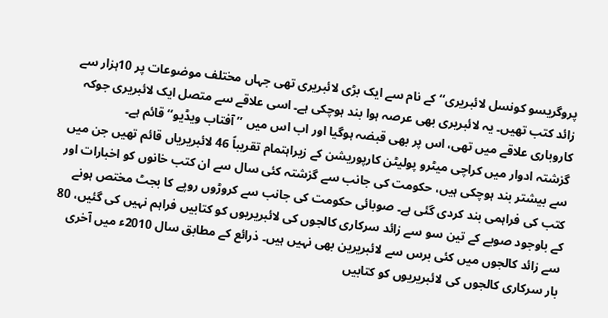پروگریسو کونسل لائبریری‘‘ کے نام سے ایک بڑی لائبریری تھی جہاں مختلف موضوعات پر 10ہزار سے زائد کتب تھیں۔ یہ لائبریری بھی عرصہ ہوا بند ہوچکی ہے۔ اسی علاقے سے متصل ایک لائبریری جوکہ کاروباری علاقے میں تھی، اس پر بھی قبضہ ہوگیا اور اب اس میں ’’آفتاب ویڈیو‘‘ قائم ہے۔
گزشتہ ادوار میں کراچی میٹرو پولیٹن کارپوریشن کے زیراہتمام تقریباً 46 لائبریریاں قائم تھیں جن میں سے بیشتر بند ہوچکی ہیں، حکومت کی جانب سے گزشتہ کئی سال سے ان کتب خانوں کو اخبارات اور کتب کی فراہمی بند کردی گئی ہے۔ صوبائی حکومت کی جانب سے کروڑوں روپے کا بجٹ مختص ہونے کے باوجود صوبے کے تین سو سے زائد سرکاری کالجوں کی لائبریریوں کو کتابیں فراہم نہیں کی گئیں، 80 سے زائد کالجوں میں کئی برس سے لائبریرین بھی نہیں ہیں۔ ذرائع کے مطابق سال 2010ء میں آخری بار سرکاری کالجوں کی لائبریریوں کو کتابیں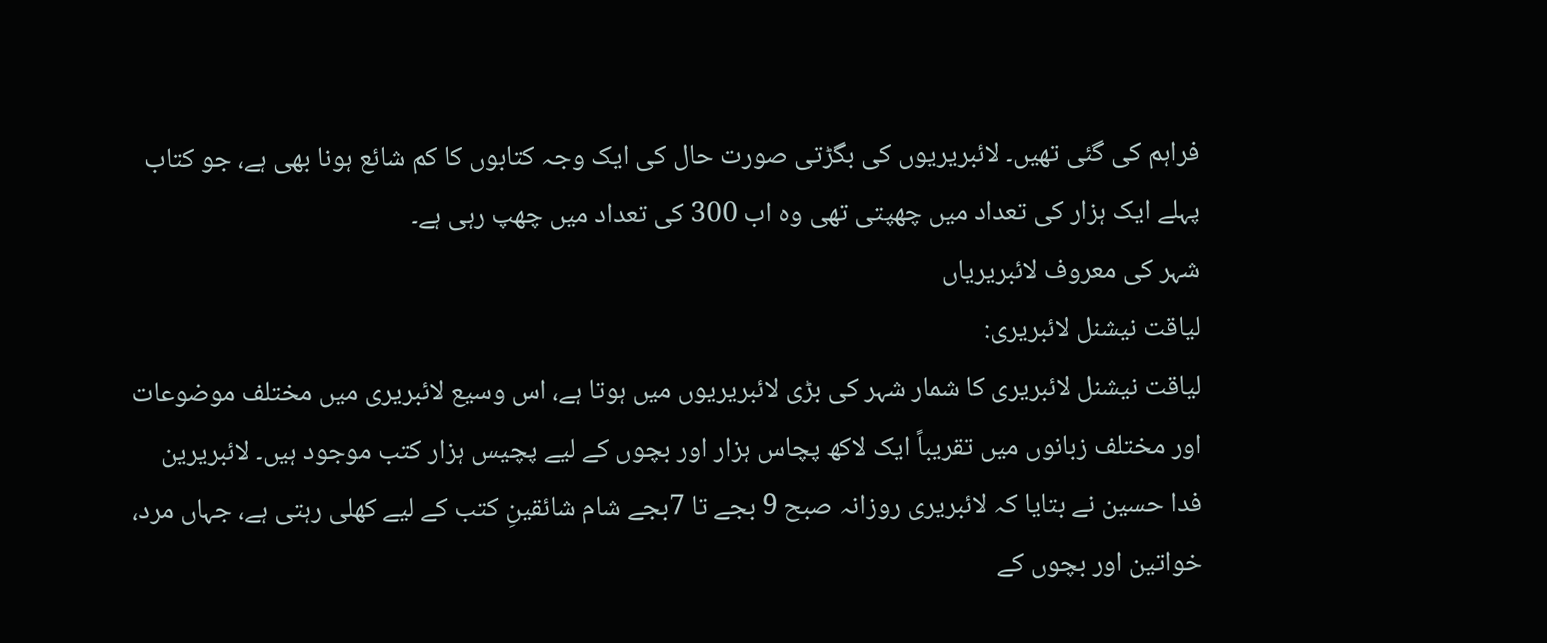فراہم کی گئی تھیں۔ لائبریریوں کی بگڑتی صورت حال کی ایک وجہ کتابوں کا کم شائع ہونا بھی ہے، جو کتاب پہلے ایک ہزار کی تعداد میں چھپتی تھی وہ اب 300 کی تعداد میں چھپ رہی ہے۔
شہر کی معروف لائبریریاں
لیاقت نیشنل لائبریری:
لیاقت نیشنل لائبریری کا شمار شہر کی بڑی لائبریریوں میں ہوتا ہے، اس وسیع لائبریری میں مختلف موضوعات اور مختلف زبانوں میں تقریباً ایک لاکھ پچاس ہزار اور بچوں کے لیے پچیس ہزار کتب موجود ہیں۔ لائبریرین فدا حسین نے بتایا کہ لائبریری روزانہ صبح 9 بجے تا 7بجے شام شائقینِ کتب کے لیے کھلی رہتی ہے، جہاں مرد، خواتین اور بچوں کے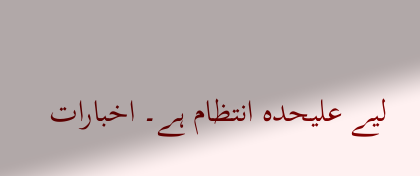لیے علیحدہ انتظام ہے۔ اخبارات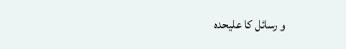و رسائل کا علیحدہ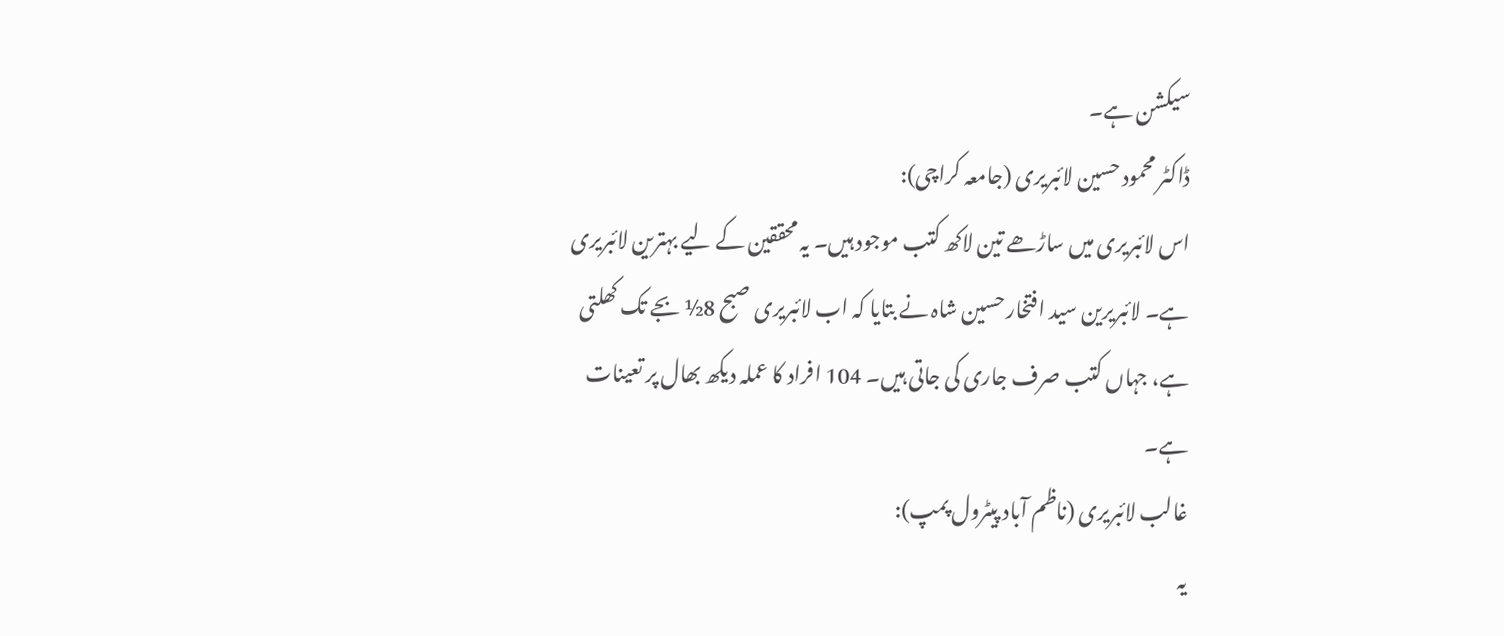سیکشن ہے۔
ڈاکٹر محمود حسین لائبریری (جامعہ کراچی):
اس لائبریری میں ساڑھے تین لاکھ کتب موجود ہیں۔ یہ محققین کے لیے بہترین لائبریری ہے۔ لائبریرین سید افتخار حسین شاہ نے بتایا کہ اب لائبریری صبح 8½ بجے تک کھلتی ہے، جہاں کتب صرف جاری کی جاتی ہیں۔ 104 افراد کا عملہ دیکھ بھال پر تعینات ہے۔
غالب لائبریری (ناظم آباد پیٹرول پمپ):
یہ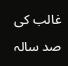غالب کی صد سالہ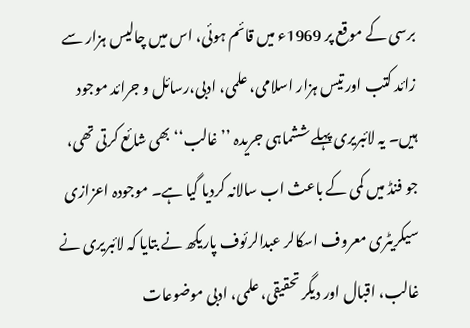برسی کے موقع پر 1969ء میں قائم ہوئی، اس میں چالیس ہزار سے زائد کتب اور تیس ہزار اسلامی، علمی، ادبی،رسائل و جرائد موجود ہیں۔ یہ لائبریری پہلے ششماہی جریدہ ’’غالب‘‘ بھی شائع کرتی تھی، جو فنڈ میں کمی کے باعث اب سالانہ کردیا گیا ہے۔ موجودہ اعزازی سیکریٹری معروف اسکالر عبدالرئوف پاریکھ نے بتایا کہ لائبریری نے غالب، اقبال اور دیگر تحقیقی، علمی، ادبی موضوعات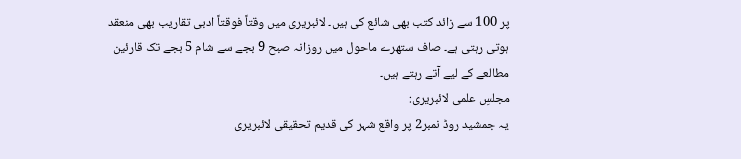پر 100 سے زائد کتب بھی شائع کی ہیں۔ لائبریری میں وقتاً فوقتاً ادبی تقاریب بھی منعقد ہوتی رہتی ہے۔ صاف ستھرے ماحول میں روزانہ صبح 9 بجے سے شام 5 بجے تک قارئین مطالعے کے لیے آتے رہتے ہیں۔
مجلسِ علمی لائبریری:
یہ جمشید روڈ نمبر2 پر واقع شہر کی قدیم تحقیقی لائبریری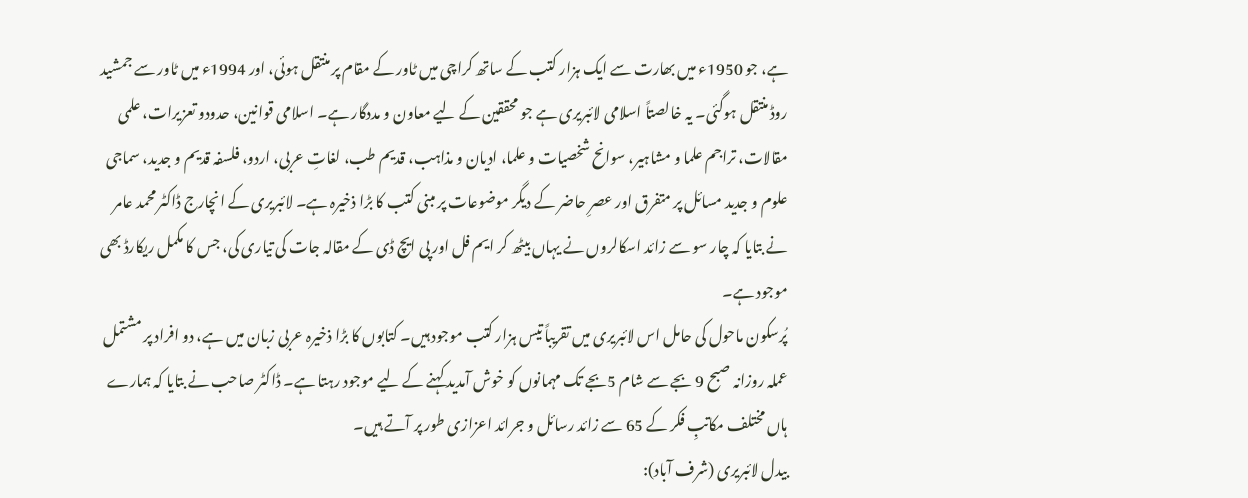ہے، جو 1950ء میں بھارت سے ایک ہزار کتب کے ساتھ کراچی میں ٹاور کے مقام پر منتقل ہوئی، اور 1994ء میں ٹاور سے جمشید روڈ منتقل ہوگئی۔ یہ خالصتاً اسلامی لائبریری ہے جو محققین کے لیے معاون و مددگار ہے۔ اسلامی قوانین، حدودو تعزیرات، علمی مقالات، تراجم علما و مشاہیر، سوانح شخصیات و علما، ادیان و مذاہب، قدیم طب، لغاتِ عربی، اردو، فلسفہ قدیم و جدید، سماجی علوم و جدید مسائل پر متفرق اور عصرِ حاضر کے دیگر موضوعات پر مبنی کتب کا بڑا ذخیرہ ہے۔ لائبریری کے انچارج ڈاکٹر محمد عامر نے بتایا کہ چار سو سے زائد اسکالروں نے یہاں بیٹھ کر ایم فل اور پی ایچ ڈی کے مقالہ جات کی تیاری کی، جس کا مکمل ریکارڈ بھی موجود ہے۔
پُرسکون ماحول کی حامل اس لائبریری میں تقریباً تیس ہزار کتب موجود ہیں۔ کتابوں کا بڑا ذخیرہ عربی زبان میں ہے، دو افراد پر مشتمل عملہ روزانہ صبح 9 بجے سے شام 5بجے تک مہمانوں کو خوش آمدید کہنے کے لیے موجود رہتا ہے۔ ڈاکٹر صاحب نے بتایا کہ ہمارے ہاں مختلف مکاتبِ فکر کے 65 سے زائد رسائل و جرائد اعزازی طور پر آتے ہیں۔
بیدل لائبریری (شرف آباد):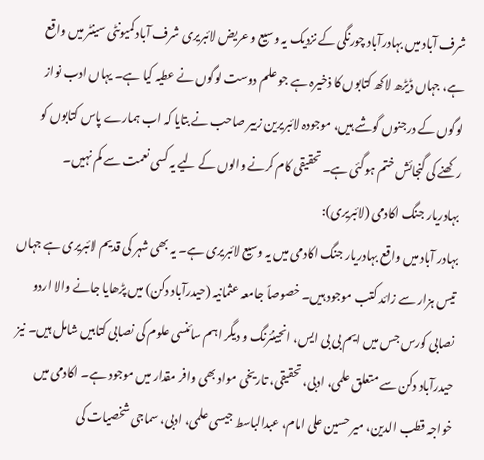شرف آباد میں بہادرآباد چورنگی کے نزدیک یہ وسیع و عریض لائبریری شرف آباد کمیونٹی سینٹر میں واقع ہے، جہاں ڈیڑھ لاکھ کتابوں کا ذخیرہ ہے جو علم دوست لوگوں نے عطیہ کیا ہے۔ یہاں ادب نواز لوگوں کے درجنوں گوشے ہیں، موجودہ لائبریرین زبیر صاحب نے بتایا کہ اب ہمارے پاس کتابوں کو رکھنے کی گنجائش ختم ہوگئی ہے۔ تحقیقی کام کرنے والوں کے لیے یہ کسی نعمت سے کم نہیں۔
بہادریار جنگ اکادمی (لائبریری):
بہادر آباد میں واقع بہادریار جنگ اکادمی میں یہ وسیع لائبریری ہے۔ یہ بھی شہر کی قدیم لائبریری ہے جہاں تیس ہزار سے زائد کتب موجود ہیں۔ خصوصاً جامعہ عثمانیہ (حیدرآباد دکن) میں پڑھایا جانے والا اردو نصابی کورس جس میں ایم بی بی ایس، انجینئرنگ و دیگر اہم سائنسی علوم کی نصابی کتابیں شامل ہیں۔ نیز حیدرآباد دکن سے متعلق علمی، ادبی، تحقیقی، تاریخی مواد بھی وافر مقدار میں موجود ہے۔ اکادمی میں خواجہ قطب الدین، میر حسین علی امام، عبدالباسط جیسی علمی، ادبی، سماجی شخصیات کی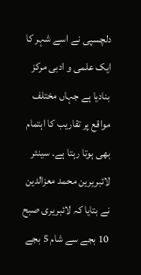دلچسپی نے اسے شہر کا ایک علمی و ادبی مرکز بنادیا ہے جہاں مختلف مواقع پر تقاریب کا اہتمام بھی ہوتا رہتا ہے۔ سینئر لائبریرین محمد معزالدین نے بتایا کہ لائبریری صبح 10 بجے سے شام 5 بجے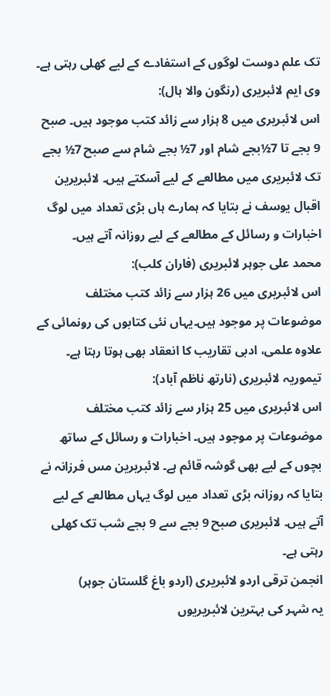تک علم دوست لوگوں کے استفادے کے لیے کھلی رہتی ہے۔
وی ایم لائبریری (رنگون والا ہال):
اس لائبریری میں 8 ہزار سے زائد کتب موجود ہیں۔ صبح 9 بجے تا 7½بجے شام اور 7½ بجے شام سے صبح 7½ بجے تک لائبریری میں مطالعے کے لیے آسکتے ہیں۔ لائبریرین اقبال یوسف نے بتایا کہ ہمارے ہاں بڑی تعداد میں لوگ اخبارات و رسائل کے مطالعے کے لیے روزانہ آتے ہیں۔
محمد علی جوہر لائبریری (فاران کلب):
اس لائبریری میں 26 ہزار سے زائد کتب مختلف موضوعات پر موجود ہیں۔یہاں نئی کتابوں کی رونمائی کے علاوہ علمی، ادبی تقاریب کا انعقاد بھی ہوتا رہتا ہے۔
تیموریہ لائبریری (نارتھ ناظم آباد):
اس لائبریری میں 25 ہزار سے زائد کتب مختلف موضوعات پر موجود ہیں۔ اخبارات و رسائل کے ساتھ بچوں کے لیے بھی گوشہ قائم ہے۔ لائبریرین مس فرزانہ نے بتایا کہ روزانہ بڑی تعداد میں لوگ یہاں مطالعے کے لیے آتے ہیں۔ لائبریری صبح 9 بجے سے 9 بجے شب تک کھلی رہتی ہے۔
انجمن ترقی اردو لائبریری (اردو باغ گلستان جوہر)
یہ شہر کی بہترین لائبریریوں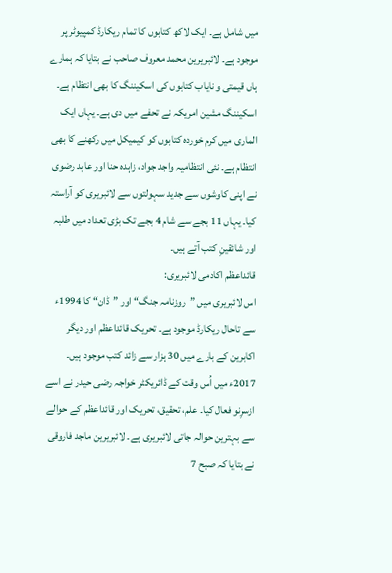میں شامل ہے۔ ایک لاکھ کتابوں کا تمام ریکارڈ کمپیوٹر پر موجود ہے۔ لائبریرین محمد معروف صاحب نے بتایا کہ ہمارے ہاں قیمتی و نایاب کتابوں کی اسکیننگ کا بھی انتظام ہے۔ اسکیننگ مشین امریکہ نے تحفے میں دی ہے۔ یہاں ایک الماری میں کرم خوردہ کتابوں کو کیمیکل میں رکھنے کا بھی انتظام ہے۔ نئی انتظامیہ واجد جواد، زاہدہ حنا اور عابد رضوی نے اپنی کاوشوں سے جدید سہولتوں سے لائبریری کو آراستہ کیا۔ یہاں 11 بجے سے شام 4 بجے تک بڑی تعداد میں طلبہ اور شائقینِ کتب آتے ہیں۔
قائداعظم اکادمی لائبریری:
اس لائبریری میں ”روزنامہ جنگ“ اور ”ڈان“ کا 1994ء سے تاحال ریکارڈ موجود ہے۔ تحریک قائداعظم اور دیگر اکابرین کے بارے میں 30 ہزار سے زائد کتب موجود ہیں۔ 2017ء میں اُس وقت کے ڈائریکٹر خواجہ رضی حیدر نے اسے ازسرِنو فعال کیا۔ علم، تحقیق، تحریک اور قائداعظم کے حوالے سے بہترین حوالہ جاتی لائبریری ہے۔ لائبریرین ماجد فاروقی نے بتایا کہ صبح 7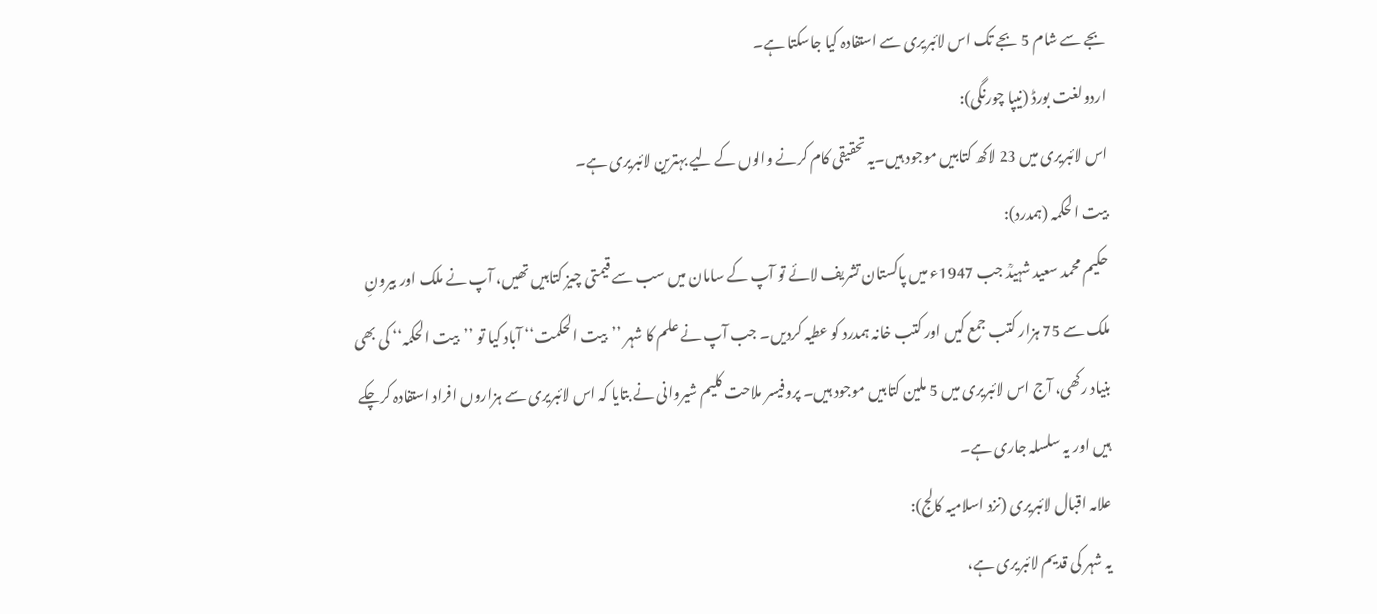بجے سے شام 5 بجے تک اس لائبریری سے استفادہ کیا جاسکتا ہے۔
اردولغت بورڈ (نیپا چورنگی):
اس لائبریری میں 23 لاکھ کتابیں موجود ہیں۔یہ تحقیقی کام کرنے والوں کے لیے بہترین لائبریری ہے۔
بیت الحکمہ (ہمدرد):
حکیم محمد سعید شہیدؒ جب 1947ء میں پاکستان تشریف لائے تو آپ کے سامان میں سب سے قیمتی چیز کتابیں تھیں، آپ نے ملک اور بیرونِ ملک سے 75 ہزار کتب جمع کیں اور کتب خانہ ہمدرد کو عطیہ کردیں۔ جب آپ نے علم کا شہر ’’بیت الحکمت‘‘ آباد کیا تو ’’بیت الحکمہ‘‘ کی بھی بنیاد رکھی، آج اس لائبریری میں 5 ملین کتابیں موجود ہیں۔ پروفیسر ملاحت کلیم شیروانی نے بتایا کہ اس لائبریری سے ہزاروں افراد استفادہ کرچکے ہیں اور یہ سلسلہ جاری ہے۔
علامہ اقبال لائبریری (نزد اسلامیہ کالج):
یہ شہر کی قدیم لائبریری ہے،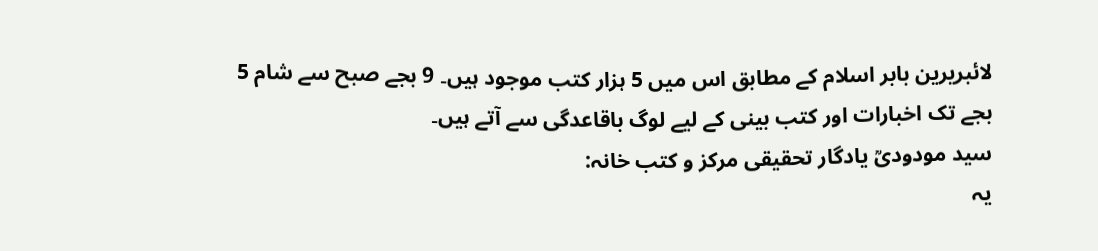لائبریرین بابر اسلام کے مطابق اس میں 5 ہزار کتب موجود ہیں۔ 9 بجے صبح سے شام 5 بجے تک اخبارات اور کتب بینی کے لیے لوگ باقاعدگی سے آتے ہیں۔
سید مودودیؒ یادگار تحقیقی مرکز و کتب خانہ:
یہ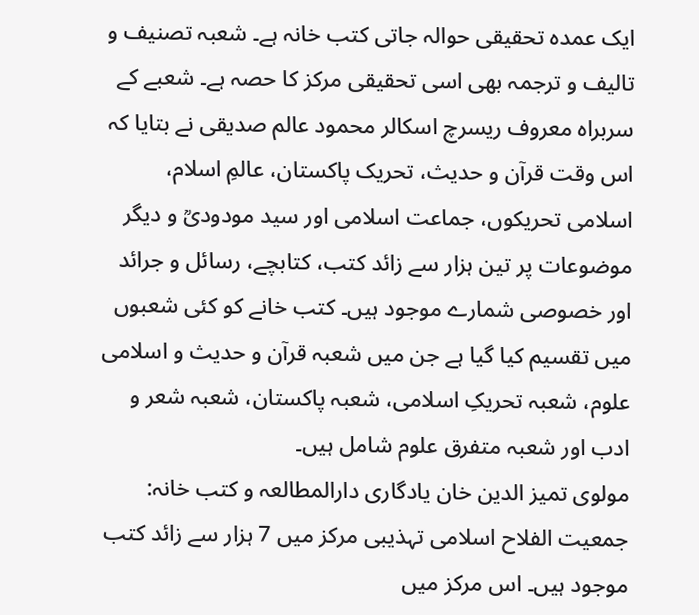ایک عمدہ تحقیقی حوالہ جاتی کتب خانہ ہے۔ شعبہ تصنیف و تالیف و ترجمہ بھی اسی تحقیقی مرکز کا حصہ ہے۔ شعبے کے سربراہ معروف ریسرچ اسکالر محمود عالم صدیقی نے بتایا کہ اس وقت قرآن و حدیث، تحریک پاکستان، عالمِ اسلام، اسلامی تحریکوں، جماعت اسلامی اور سید مودودیؒ و دیگر موضوعات پر تین ہزار سے زائد کتب، کتابچے، رسائل و جرائد اور خصوصی شمارے موجود ہیں۔ کتب خانے کو کئی شعبوں میں تقسیم کیا گیا ہے جن میں شعبہ قرآن و حدیث و اسلامی علوم، شعبہ تحریکِ اسلامی، شعبہ پاکستان، شعبہ شعر و ادب اور شعبہ متفرق علوم شامل ہیں۔
مولوی تمیز الدین خان یادگاری دارالمطالعہ و کتب خانہ:
جمعیت الفلاح اسلامی تہذیبی مرکز میں 7 ہزار سے زائد کتب موجود ہیں۔ اس مرکز میں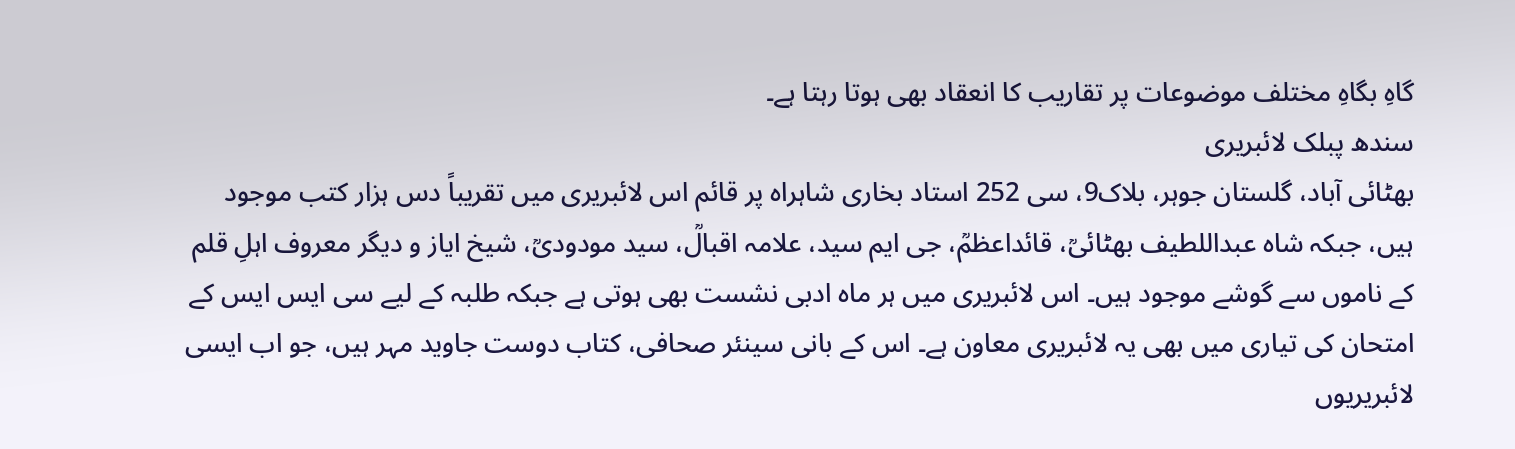گاہِ بگاہِ مختلف موضوعات پر تقاریب کا انعقاد بھی ہوتا رہتا ہے۔
سندھ پبلک لائبریری
بھٹائی آباد، گلستان جوہر، بلاک9، سی 252 استاد بخاری شاہراہ پر قائم اس لائبریری میں تقریباً دس ہزار کتب موجود ہیں، جبکہ شاہ عبداللطیف بھٹائیؒ، قائداعظمؒ، جی ایم سید، علامہ اقبالؒ، سید مودودیؒ، شیخ ایاز و دیگر معروف اہلِ قلم کے ناموں سے گوشے موجود ہیں۔ اس لائبریری میں ہر ماہ ادبی نشست بھی ہوتی ہے جبکہ طلبہ کے لیے سی ایس ایس کے امتحان کی تیاری میں بھی یہ لائبریری معاون ہے۔ اس کے بانی سینئر صحافی، کتاب دوست جاوید مہر ہیں، جو اب ایسی لائبریریوں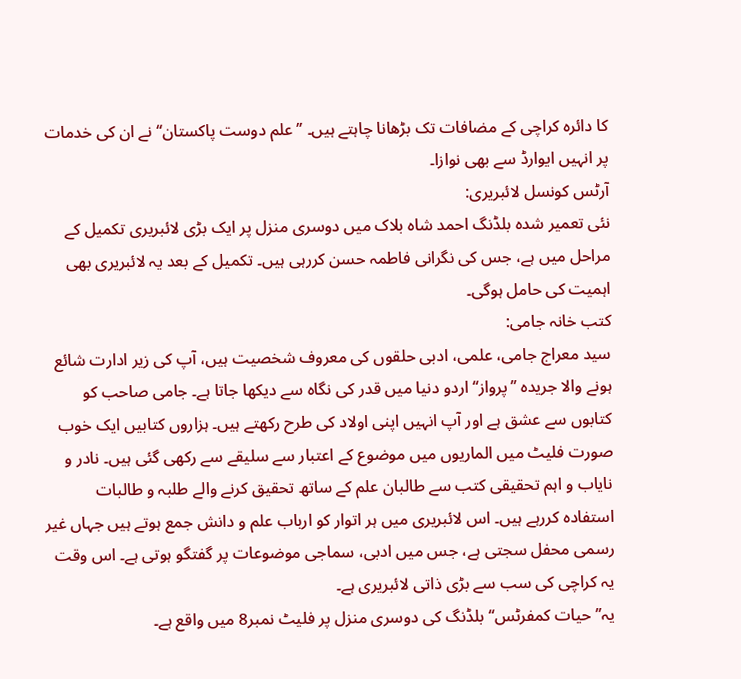کا دائرہ کراچی کے مضافات تک بڑھانا چاہتے ہیں۔ ’’علم دوست پاکستان‘‘ نے ان کی خدمات پر انہیں ایوارڈ سے بھی نوازا۔
آرٹس کونسل لائبریری:
نئی تعمیر شدہ بلڈنگ احمد شاہ بلاک میں دوسری منزل پر ایک بڑی لائبریری تکمیل کے مراحل میں ہے، جس کی نگرانی فاطمہ حسن کررہی ہیں۔ تکمیل کے بعد یہ لائبریری بھی اہمیت کی حامل ہوگی۔
کتب خانہ جامی:
سید معراج جامی، علمی، ادبی حلقوں کی معروف شخصیت ہیں، آپ کی زیر ادارت شائع ہونے والا جریدہ ’’پرواز‘‘ اردو دنیا میں قدر کی نگاہ سے دیکھا جاتا ہے۔ جامی صاحب کو کتابوں سے عشق ہے اور آپ انہیں اپنی اولاد کی طرح رکھتے ہیں۔ ہزاروں کتابیں ایک خوب صورت فلیٹ میں الماریوں میں موضوع کے اعتبار سے سلیقے سے رکھی گئی ہیں۔ نادر و نایاب و اہم تحقیقی کتب سے طالبان علم کے ساتھ تحقیق کرنے والے طلبہ و طالبات استفادہ کررہے ہیں۔ اس لائبریری میں ہر اتوار کو ارباب علم و دانش جمع ہوتے ہیں جہاں غیر رسمی محفل سجتی ہے، جس میں ادبی، سماجی موضوعات پر گفتگو ہوتی ہے۔ اس وقت یہ کراچی کی سب سے بڑی ذاتی لائبریری ہے۔
یہ’’حیات کمفرٹس‘‘ بلڈنگ کی دوسری منزل پر فلیٹ نمبر8 میں واقع ہے۔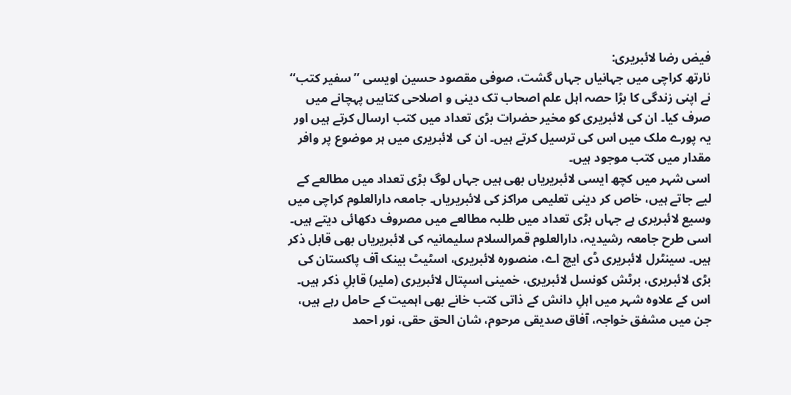فیض رضا لائبریری:
نارتھ کراچی میں جہانیاں جہاں گشت، صوفی مقصود حسین اویسی ’’سفیر کتب‘‘ نے اپنی زندگی کا بڑا حصہ اہل علم اصحاب تک دینی و اصلاحی کتابیں پہچانے میں صرف کیا۔ ان کی لائبریری کو مخیر حضرات بڑی تعداد میں کتب ارسال کرتے ہیں اور یہ پورے ملک میں اس کی ترسیل کرتے ہیں۔ ان کی لائبریری میں ہر موضوع پر وافر مقدار میں کتب موجود ہیں۔
اسی شہر میں کچھ ایسی لائبریریاں بھی ہیں جہاں لوگ بڑی تعداد میں مطالعے کے لیے جاتے ہیں، خاص کر دینی تعلیمی مراکز کی لائبریریاں۔ جامعہ دارالعلوم کراچی میں وسیع لائبریری ہے جہاں بڑی تعداد میں طلبہ مطالعے میں مصروف دکھائی دیتے ہیں۔ اسی طرح جامعہ رشیدیہ، دارالعلوم قمرالسلام سلیمانیہ کی لائبریریاں بھی قابل ذکر ہیں۔ سینٹرل لائبریری ڈی ایچ اے، منصورہ لائبریری، اسٹیٹ بینک آف پاکستان کی بڑی لائبریری، برٹش کونسل لائبریری، خمینی اسپتال لائبریری (ملیر) قابلِ ذکر ہیں۔ اس کے علاوہ شہر میں اہلِ دانش کے ذاتی کتب خانے بھی اہمیت کے حامل رہے ہیں، جن میں مشفق خواجہ، آفاق صدیقی مرحوم، شان الحق حقی، نور احمد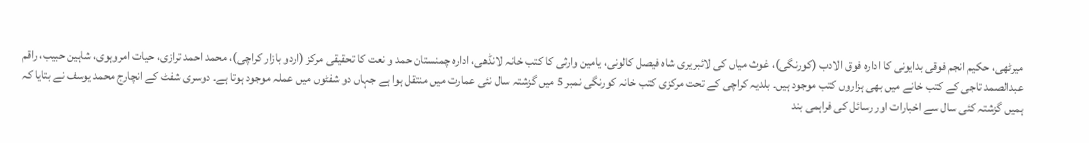میرٹھی، حکیم انجم فوقی بدایونی کا ادارہ فوق الادب (کورنگی)، غوث میاں کی لائبریری شاہ فیصل کالونی، یامین وارثی کا کتب خانہ لانڈھی، ادارہ چمنستان حمد و نعت کا تحقیقی مرکز (اردو بازار کراچی)، محمد احمد ترازی، حیات امروہوی، شاہین حبیب، راقم عبدالصمد تاجی کے کتب خانے میں بھی ہزاروں کتب موجود ہیں۔ بلدیہ کراچی کے تحت مرکزی کتب خانہ کورنگی نمبر 5 میں گزشتہ سال نئی عمارت میں منتقل ہوا ہے جہاں دو شفٹوں میں عملہ موجود ہوتا ہے۔ دوسری شفٹ کے انچارج محمد یوسف نے بتایا کہ ہمیں گزشتہ کئی سال سے اخبارات اور رسائل کی فراہمی بند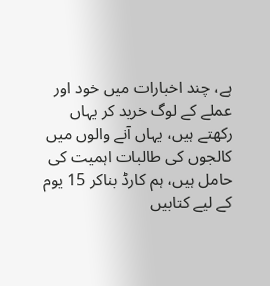ہے، چند اخبارات میں خود اور عملے کے لوگ خرید کر یہاں رکھتے ہیں، یہاں آنے والوں میں کالجوں کی طالبات اہمیت کی حامل ہیں، ہم کارڈ بناکر 15 یوم کے لیے کتابیں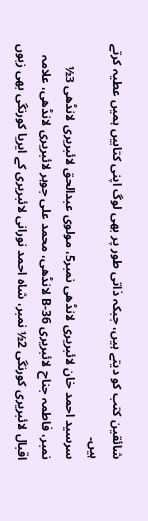شائقین کتب کو دیتے ہیں، جبکہ ذاتی طور پر بھی لوگ اپنی کتابیں ہمیں عطیہ کرتے ہیں۔
سرسید احمد خان لائبریری لانڈھی نمبر5، مولوی عبدالحق لائبریری لانڈھی 3½ نمبر، فاطمہ جناح لائبریری 36-B لانڈھی، محمد علی جوہر لائبریری لانڈھی، علامہ اقبال لائبریری کورنگی 2½ نمبر، شاہ احمد نورانی لائبریری کے ایریا کورنگی بھی زبوں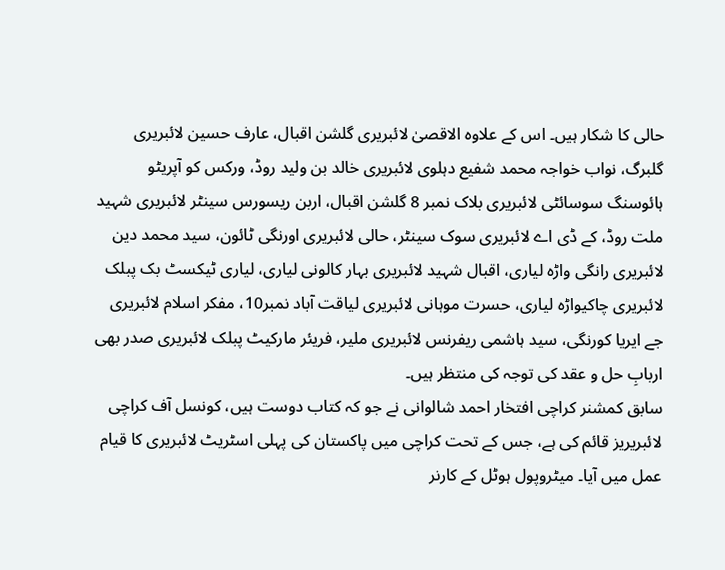حالی کا شکار ہیں۔ اس کے علاوہ الاقصیٰ لائبریری گلشن اقبال، عارف حسین لائبریری گلبرگ، نواب خواجہ محمد شفیع دہلوی لائبریری خالد بن ولید روڈ، ورکس کو آپریٹو ہائوسنگ سوسائٹی لائبریری بلاک نمبر 8 گلشن اقبال، اربن ریسورس سینٹر لائبریری شہید ملت روڈ، کے ڈی اے لائبریری سوک سینٹر، حالی لائبریری اورنگی ٹائون، سید محمد دین لائبریری رانگی واڑہ لیاری، اقبال شہید لائبریری بہار کالونی لیاری، لیاری ٹیکسٹ بک پبلک لائبریری چاکیواڑہ لیاری، حسرت موہانی لائبریری لیاقت آباد نمبر10، مفکر اسلام لائبریری جے ایریا کورنگی، سید ہاشمی ریفرنس لائبریری ملیر، فریئر مارکیٹ پبلک لائبریری صدر بھی اربابِ حل و عقد کی توجہ کی منتظر ہیں۔
سابق کمشنر کراچی افتخار احمد شالوانی نے جو کہ کتاب دوست ہیں، کونسل آف کراچی لائبریریز قائم کی ہے، جس کے تحت کراچی میں پاکستان کی پہلی اسٹریٹ لائبریری کا قیام عمل میں آیا۔ میٹروپول ہوٹل کے کارنر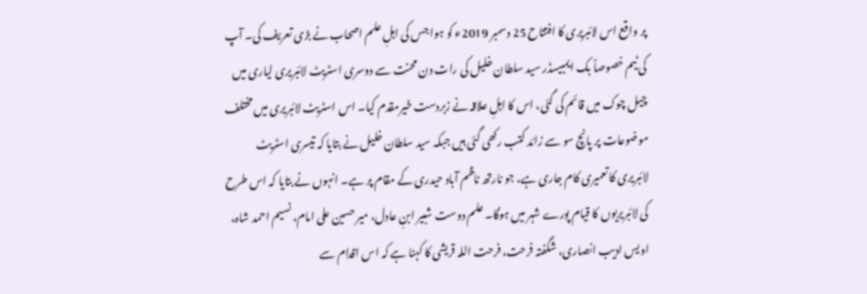پر واقع اس لائبریری کا افتتاح 25 دسمبر 2019ء کو ہوا جس کی اہلِ علم اصحاب نے بڑی تعریف کی۔ آپ کی ٹیم خصوصاً بک ایمبیسڈر سید سلطان خلیل کی رات دن محنت سے دوسری اسٹریٹ لائبریری لیاری میں چیل چوک میں قائم کی گئی، اس کا اہلِ علاقہ نے زبردست خیرمقدم کیا۔ اس اسٹریٹ لائبریری میں مختلف موضوعات پر پانچ سو سے زائد کتب رکھی گئی ہیں جبکہ سید سلطان خلیل نے بتایا کہ تیسری اسٹریٹ لائبریری کا تعمیری کام جاری ہے، جو نارتھ ناظم آباد حیدری کے مقام پر ہے۔ انہوں نے بتایا کہ اس طرح کی لائبریریوں کا قیام پورے شہر میں ہوگا۔ علم دوست شبیر ابنِ عادل، میر حسین علی امام، نسیم احمد شاہ، اویس ادیب انصاری، شگفتہ فرحت، فرحت اللہ قریشی کا کہنا ہے کہ اس اقدام سے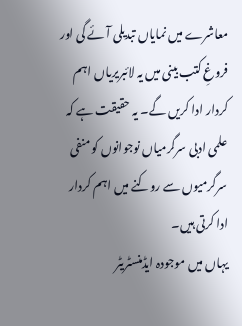معاشرے میں نمایاں تبدیلی آئے گی اور فروغِ کتب بینی میں یہ لائبریریاں اہم کردار ادا کریں گے۔ یہ حقیقت ہے کہ علمی ادبی سرگرمیاں نوجوانوں کو منفی سرگرمیوں سے روکنے میں اہم کردار ادا کرتی ہیں۔
یہاں میں موجودہ ایڈمنسٹریٹر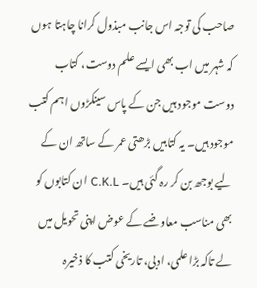صاحب کی توجہ اس جانب مبذول کرانا چاہتا ہوں کہ شہر میں اب بھی ایسے علم دوست، کتاب دوست موجود ہیں جن کے پاس سینکڑوں اہم کتب موجود ہیں۔ یہ کتابیں بڑھتی عمر کے ساتھ ان کے لیے بوجھ بن کر رہ گئی ہیں۔ C.K.L ان کتابوں کو بھی مناسب معاوضے کے عوض اپنی تحویل میں لے تاکہ بڑا علمی، ادبی، تاریخی کتب کا ذخیرہ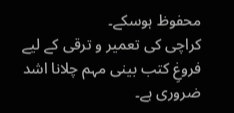محفوظ ہوسکے۔
کراچی کی تعمیر و ترقی کے لیے فروغِ کتب بینی مہم چلانا اشد ضروری ہے۔